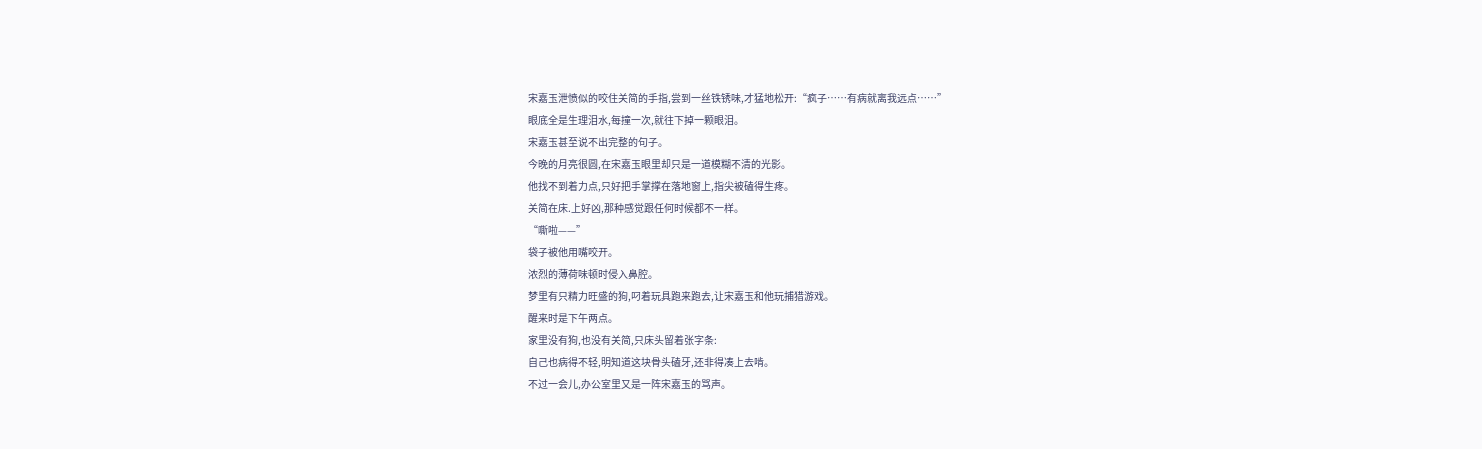宋嘉玉泄愤似的咬住关简的手指,尝到一丝铁锈味,才猛地松开:“疯子……有病就离我远点……”
眼底全是生理泪水,每撞一次,就往下掉一颗眼泪。
宋嘉玉甚至说不出完整的句子。
今晚的月亮很圆,在宋嘉玉眼里却只是一道模糊不清的光影。
他找不到着力点,只好把手掌撑在落地窗上,指尖被磕得生疼。
关简在床.上好凶,那种感觉跟任何时候都不一样。
“嘶啦——”
袋子被他用嘴咬开。
浓烈的薄荷味顿时侵入鼻腔。
梦里有只精力旺盛的狗,叼着玩具跑来跑去,让宋嘉玉和他玩捕猎游戏。
醒来时是下午两点。
家里没有狗,也没有关简,只床头留着张字条:
自己也病得不轻,明知道这块骨头磕牙,还非得凑上去啃。
不过一会儿,办公室里又是一阵宋嘉玉的骂声。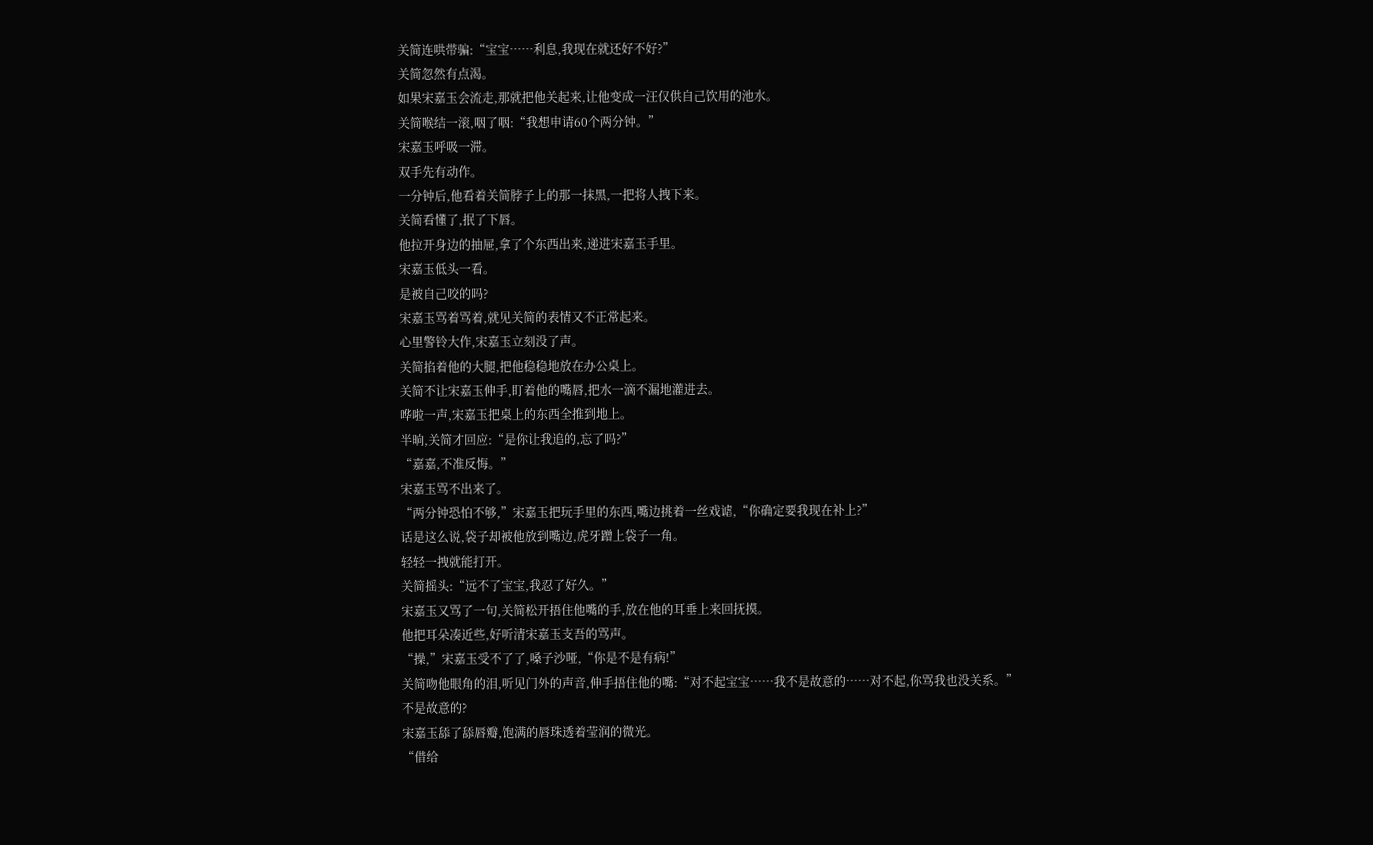关简连哄带骗:“宝宝……利息,我现在就还好不好?”
关简忽然有点渴。
如果宋嘉玉会流走,那就把他关起来,让他变成一汪仅供自己饮用的池水。
关简喉结一滚,咽了咽:“我想申请60个两分钟。”
宋嘉玉呼吸一滞。
双手先有动作。
一分钟后,他看着关简脖子上的那一抹黑,一把将人拽下来。
关简看懂了,抿了下唇。
他拉开身边的抽屉,拿了个东西出来,递进宋嘉玉手里。
宋嘉玉低头一看。
是被自己咬的吗?
宋嘉玉骂着骂着,就见关简的表情又不正常起来。
心里警铃大作,宋嘉玉立刻没了声。
关简掐着他的大腿,把他稳稳地放在办公桌上。
关简不让宋嘉玉伸手,盯着他的嘴唇,把水一滴不漏地灌进去。
哗啦一声,宋嘉玉把桌上的东西全推到地上。
半晌,关简才回应:“是你让我追的,忘了吗?”
“嘉嘉,不准反悔。”
宋嘉玉骂不出来了。
“两分钟恐怕不够,”宋嘉玉把玩手里的东西,嘴边挑着一丝戏谑,“你确定要我现在补上?”
话是这么说,袋子却被他放到嘴边,虎牙蹭上袋子一角。
轻轻一拽就能打开。
关简摇头:“远不了宝宝,我忍了好久。”
宋嘉玉又骂了一句,关简松开捂住他嘴的手,放在他的耳垂上来回抚摸。
他把耳朵凑近些,好听清宋嘉玉支吾的骂声。
“操,”宋嘉玉受不了了,嗓子沙哑,“你是不是有病!”
关简吻他眼角的泪,听见门外的声音,伸手捂住他的嘴:“对不起宝宝……我不是故意的……对不起,你骂我也没关系。”
不是故意的?
宋嘉玉舔了舔唇瓣,饱满的唇珠透着莹润的微光。
“借给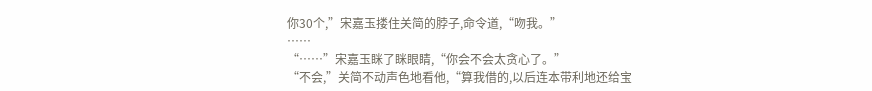你30个,”宋嘉玉搂住关简的脖子,命令道,“吻我。”
……
“……”宋嘉玉眯了眯眼睛,“你会不会太贪心了。”
“不会,”关简不动声色地看他,“算我借的,以后连本带利地还给宝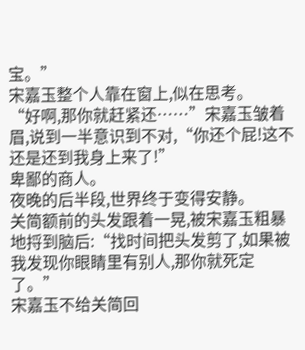宝。”
宋嘉玉整个人靠在窗上,似在思考。
“好啊,那你就赶紧还……”宋嘉玉皱着眉,说到一半意识到不对,“你还个屁!这不还是还到我身上来了!”
卑鄙的商人。
夜晚的后半段,世界终于变得安静。
关简额前的头发跟着一晃,被宋嘉玉粗暴地捋到脑后:“找时间把头发剪了,如果被我发现你眼睛里有别人,那你就死定了。”
宋嘉玉不给关简回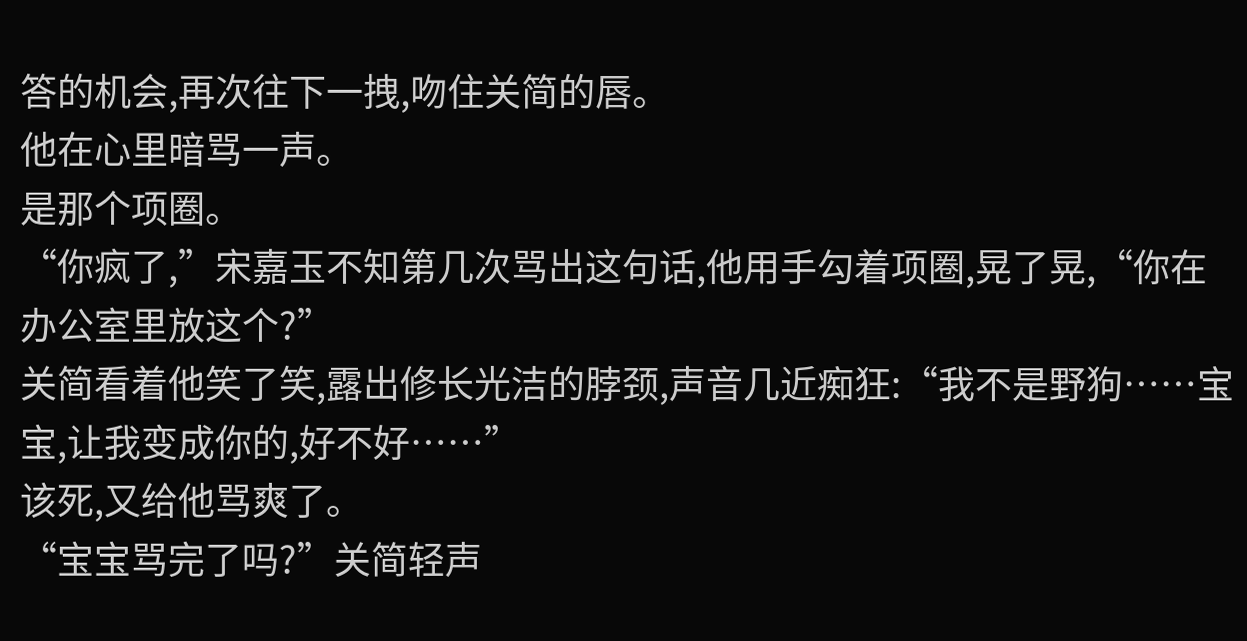答的机会,再次往下一拽,吻住关简的唇。
他在心里暗骂一声。
是那个项圈。
“你疯了,”宋嘉玉不知第几次骂出这句话,他用手勾着项圈,晃了晃,“你在办公室里放这个?”
关简看着他笑了笑,露出修长光洁的脖颈,声音几近痴狂:“我不是野狗……宝宝,让我变成你的,好不好……”
该死,又给他骂爽了。
“宝宝骂完了吗?”关简轻声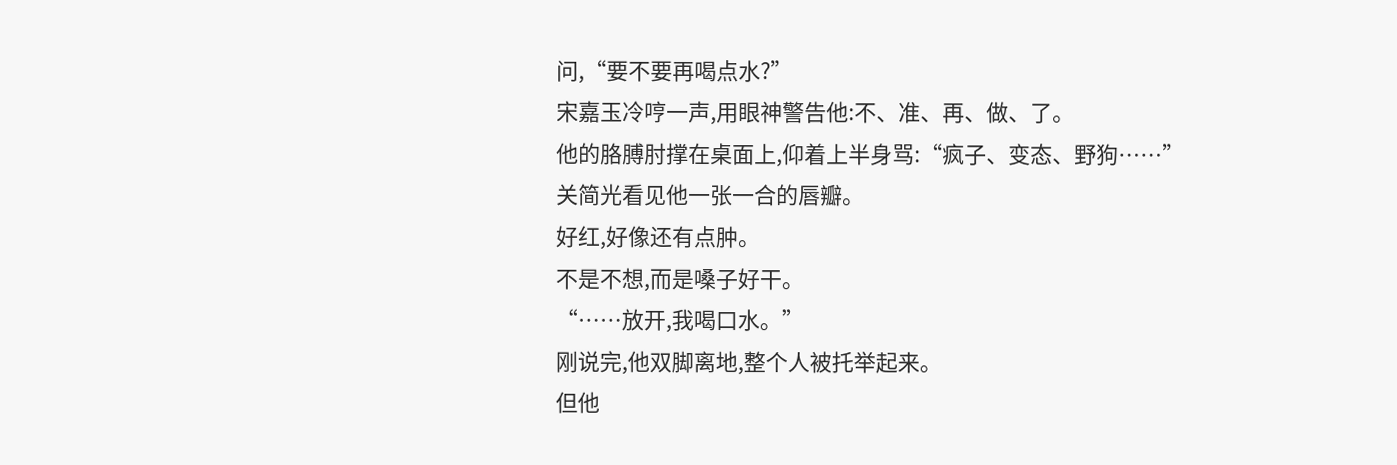问,“要不要再喝点水?”
宋嘉玉冷哼一声,用眼神警告他:不、准、再、做、了。
他的胳膊肘撑在桌面上,仰着上半身骂:“疯子、变态、野狗……”
关简光看见他一张一合的唇瓣。
好红,好像还有点肿。
不是不想,而是嗓子好干。
“……放开,我喝口水。”
刚说完,他双脚离地,整个人被托举起来。
但他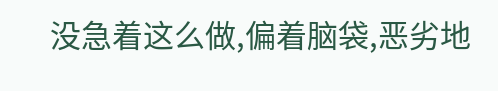没急着这么做,偏着脑袋,恶劣地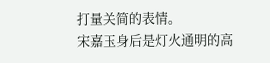打量关简的表情。
宋嘉玉身后是灯火通明的高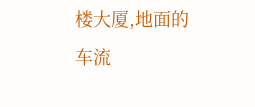楼大厦,地面的车流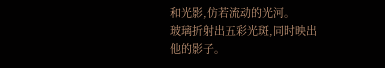和光影,仿若流动的光河。
玻璃折射出五彩光斑,同时映出他的影子。